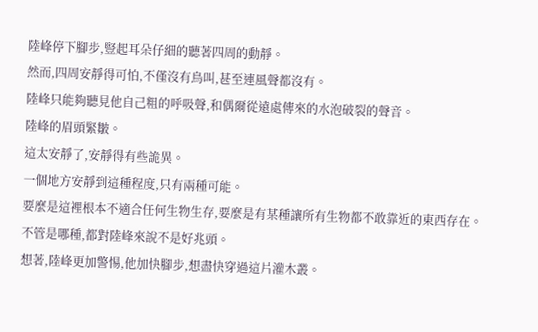陸峰停下腳步,豎起耳朵仔細的聽著四周的動靜。
然而,四周安靜得可怕,不僅沒有鳥叫,甚至連風聲都沒有。
陸峰只能夠聽見他自己粗的呼吸聲,和偶爾從遠處傳來的水泡破裂的聲音。
陸峰的眉頭緊皺。
這太安靜了,安靜得有些詭異。
一個地方安靜到這種程度,只有兩種可能。
要麼是這裡根本不適合任何生物生存,要麼是有某種讓所有生物都不敢靠近的東西存在。
不管是哪種,都對陸峰來說不是好兆頭。
想著,陸峰更加警惕,他加快腳步,想盡快穿過這片灌木叢。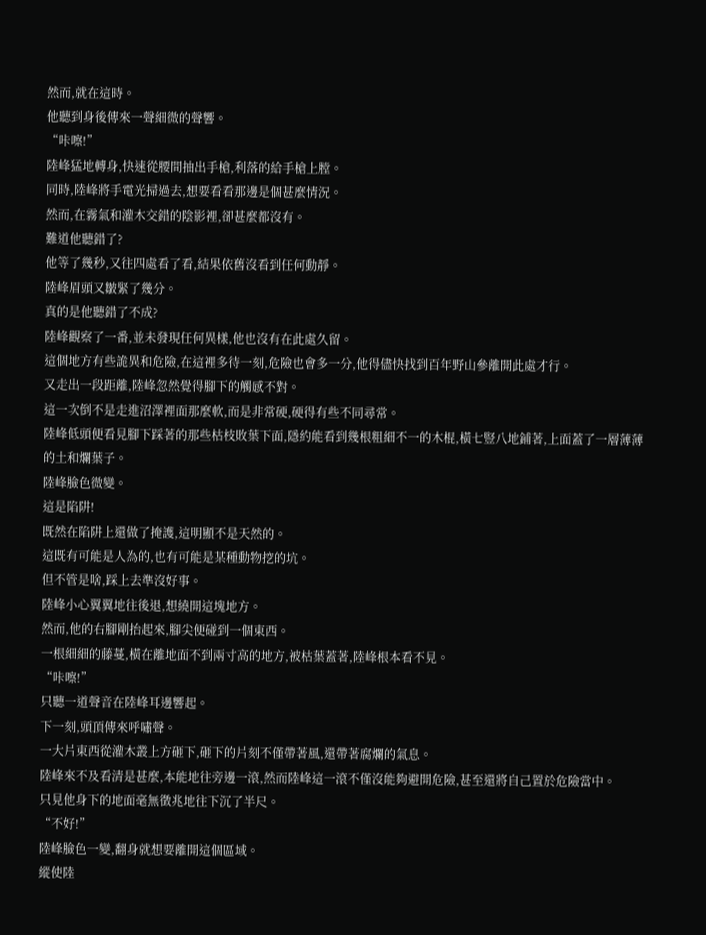然而,就在這時。
他聽到身後傳來一聲細微的聲響。
“咔嚓!”
陸峰猛地轉身,快速從腰間抽出手槍,利落的給手槍上膛。
同時,陸峰將手電光掃過去,想要看看那邊是個甚麼情況。
然而,在霧氣和灌木交錯的陰影裡,卻甚麼都沒有。
難道他聽錯了?
他等了幾秒,又往四處看了看,結果依舊沒看到任何動靜。
陸峰眉頭又皺緊了幾分。
真的是他聽錯了不成?
陸峰觀察了一番,並未發現任何異樣,他也沒有在此處久留。
這個地方有些詭異和危險,在這裡多待一刻,危險也會多一分,他得儘快找到百年野山參離開此處才行。
又走出一段距離,陸峰忽然覺得腳下的觸感不對。
這一次倒不是走進沼澤裡面那麼軟,而是非常硬,硬得有些不同尋常。
陸峰低頭便看見腳下踩著的那些枯枝敗葉下面,隱約能看到幾根粗細不一的木棍,橫七豎八地鋪著,上面蓋了一層薄薄的土和爛葉子。
陸峰臉色微變。
這是陷阱!
既然在陷阱上還做了掩護,這明顯不是天然的。
這既有可能是人為的,也有可能是某種動物挖的坑。
但不管是啥,踩上去準沒好事。
陸峰小心翼翼地往後退,想繞開這塊地方。
然而,他的右腳剛抬起來,腳尖便碰到一個東西。
一根細細的藤蔓,橫在離地面不到兩寸高的地方,被枯葉蓋著,陸峰根本看不見。
“咔嚓!”
只聽一道聲音在陸峰耳邊響起。
下一刻,頭頂傳來呼嘯聲。
一大片東西從灌木叢上方砸下,砸下的片刻不僅帶著風,還帶著腐爛的氣息。
陸峰來不及看清是甚麼,本能地往旁邊一滾,然而陸峰這一滾不僅沒能夠避開危險,甚至還將自己置於危險當中。
只見他身下的地面毫無徵兆地往下沉了半尺。
“不好!”
陸峰臉色一變,翻身就想要離開這個區域。
縱使陸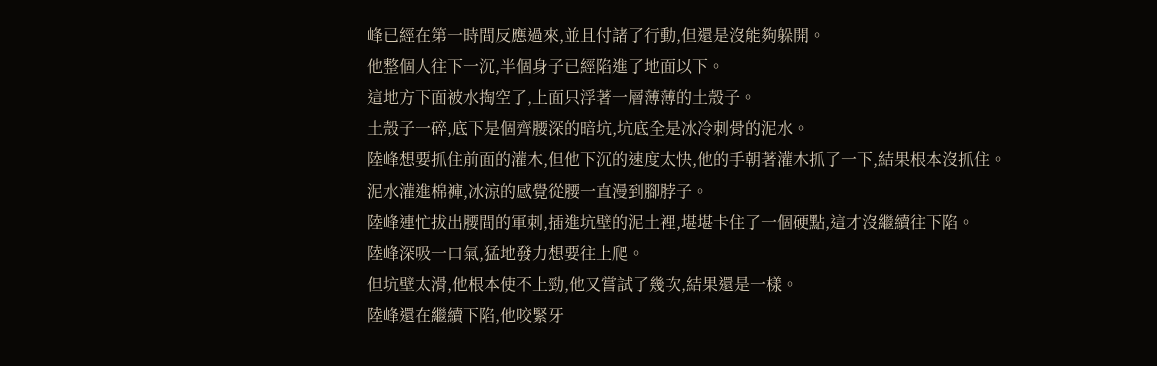峰已經在第一時間反應過來,並且付諸了行動,但還是沒能夠躲開。
他整個人往下一沉,半個身子已經陷進了地面以下。
這地方下面被水掏空了,上面只浮著一層薄薄的土殼子。
土殼子一碎,底下是個齊腰深的暗坑,坑底全是冰冷刺骨的泥水。
陸峰想要抓住前面的灌木,但他下沉的速度太快,他的手朝著灌木抓了一下,結果根本沒抓住。
泥水灌進棉褲,冰涼的感覺從腰一直漫到腳脖子。
陸峰連忙拔出腰間的軍刺,插進坑壁的泥土裡,堪堪卡住了一個硬點,這才沒繼續往下陷。
陸峰深吸一口氣,猛地發力想要往上爬。
但坑壁太滑,他根本使不上勁,他又嘗試了幾次,結果還是一樣。
陸峰還在繼續下陷,他咬緊牙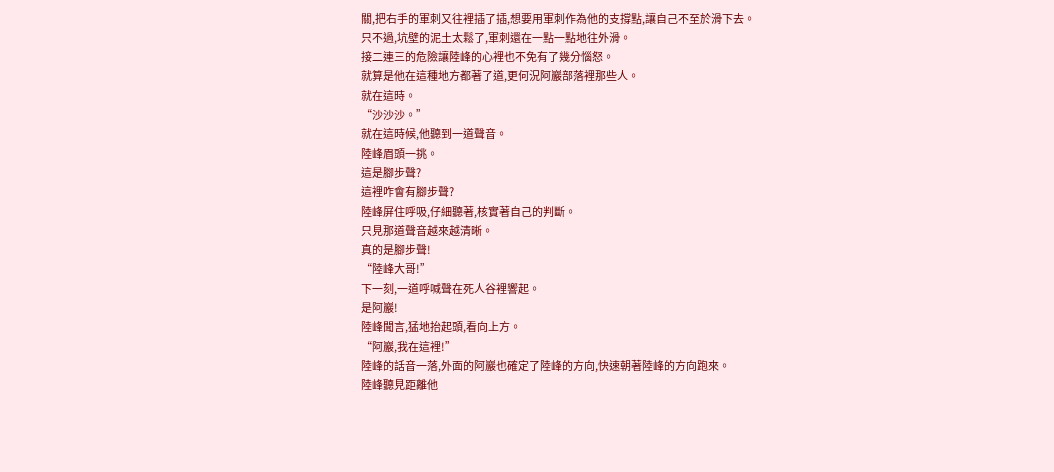關,把右手的軍刺又往裡插了插,想要用軍刺作為他的支撐點,讓自己不至於滑下去。
只不過,坑壁的泥土太鬆了,軍刺還在一點一點地往外滑。
接二連三的危險讓陸峰的心裡也不免有了幾分惱怒。
就算是他在這種地方都著了道,更何況阿巖部落裡那些人。
就在這時。
“沙沙沙。”
就在這時候,他聽到一道聲音。
陸峰眉頭一挑。
這是腳步聲?
這裡咋會有腳步聲?
陸峰屏住呼吸,仔細聽著,核實著自己的判斷。
只見那道聲音越來越清晰。
真的是腳步聲!
“陸峰大哥!”
下一刻,一道呼喊聲在死人谷裡響起。
是阿巖!
陸峰聞言,猛地抬起頭,看向上方。
“阿巖,我在這裡!”
陸峰的話音一落,外面的阿巖也確定了陸峰的方向,快速朝著陸峰的方向跑來。
陸峰聽見距離他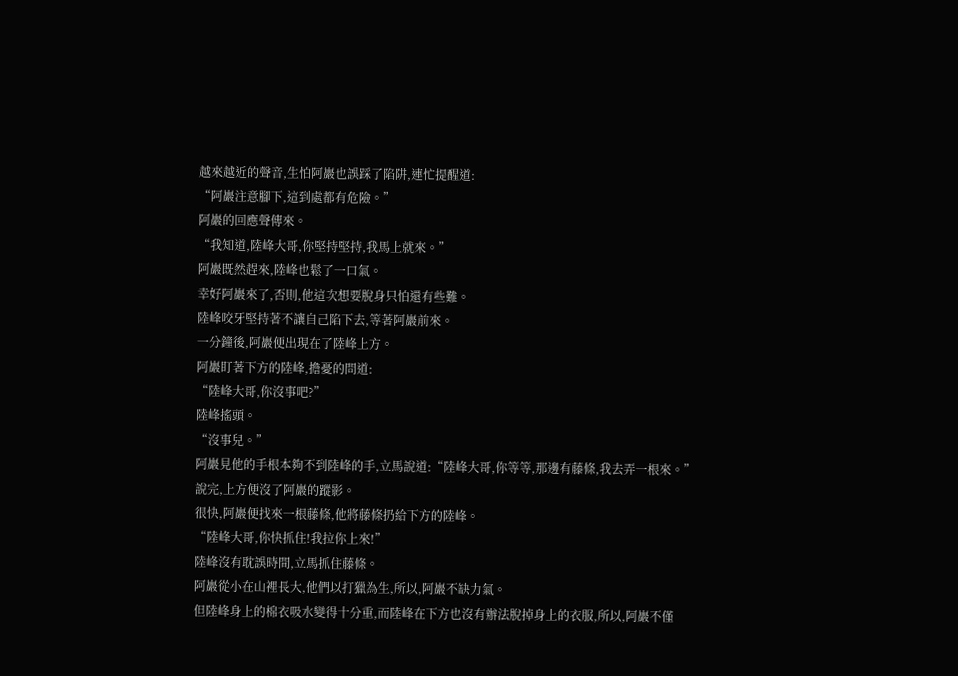越來越近的聲音,生怕阿巖也誤踩了陷阱,連忙提醒道:
“阿巖注意腳下,這到處都有危險。”
阿巖的回應聲傳來。
“我知道,陸峰大哥,你堅持堅持,我馬上就來。”
阿巖既然趕來,陸峰也鬆了一口氣。
幸好阿巖來了,否則,他這次想要脫身只怕還有些難。
陸峰咬牙堅持著不讓自己陷下去,等著阿巖前來。
一分鐘後,阿巖便出現在了陸峰上方。
阿巖盯著下方的陸峰,擔憂的問道:
“陸峰大哥,你沒事吧?”
陸峰搖頭。
“沒事兒。”
阿巖見他的手根本夠不到陸峰的手,立馬說道:“陸峰大哥,你等等,那邊有藤條,我去弄一根來。”
說完,上方便沒了阿巖的蹤影。
很快,阿巖便找來一根藤條,他將藤條扔給下方的陸峰。
“陸峰大哥,你快抓住!我拉你上來!”
陸峰沒有耽誤時間,立馬抓住藤條。
阿巖從小在山裡長大,他們以打獵為生,所以,阿巖不缺力氣。
但陸峰身上的棉衣吸水變得十分重,而陸峰在下方也沒有辦法脫掉身上的衣服,所以,阿巖不僅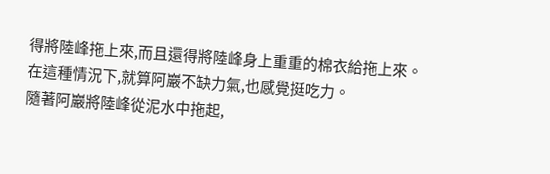得將陸峰拖上來,而且還得將陸峰身上重重的棉衣給拖上來。
在這種情況下,就算阿巖不缺力氣,也感覺挺吃力。
隨著阿巖將陸峰從泥水中拖起,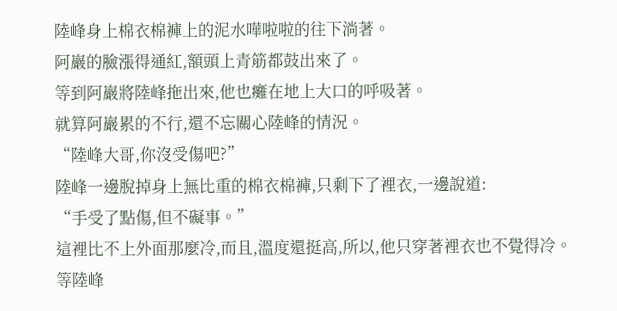陸峰身上棉衣棉褲上的泥水嘩啦啦的往下淌著。
阿巖的臉漲得通紅,額頭上青筋都鼓出來了。
等到阿巖將陸峰拖出來,他也癱在地上大口的呼吸著。
就算阿巖累的不行,還不忘關心陸峰的情況。
“陸峰大哥,你沒受傷吧?”
陸峰一邊脫掉身上無比重的棉衣棉褲,只剩下了裡衣,一邊說道:
“手受了點傷,但不礙事。”
這裡比不上外面那麼冷,而且,溫度還挺高,所以,他只穿著裡衣也不覺得冷。
等陸峰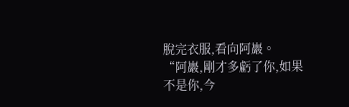脫完衣服,看向阿巖。
“阿巖,剛才多虧了你,如果不是你,今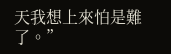天我想上來怕是難了。”